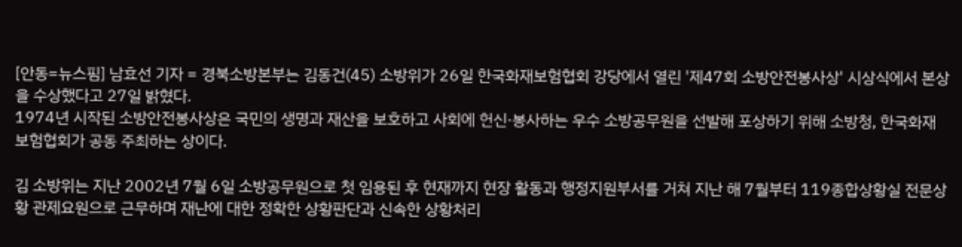[안동=뉴스핌] 남효선 기자 = 경북소방본부는 김동건(45) 소방위가 26일 한국화재보험협회 강당에서 열린 '제47회 소방안전봉사상' 시상식에서 본상을 수상했다고 27일 밝혔다.
1974년 시작된 소방안전봉사상은 국민의 생명과 재산을 보호하고 사회에 헌신·봉사하는 우수 소방공무원을 선발해 포상하기 위해 소방청, 한국화재보험협회가 공동 주최하는 상이다.

김 소방위는 지난 2002년 7월 6일 소방공무원으로 첫 임용된 후 현재까지 현장 활동과 행정지원부서를 거쳐 지난 해 7월부터 119종합상황실 전문상황 관제요원으로 근무하며 재난에 대한 정확한 상황판단과 신속한 상황처리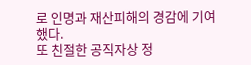로 인명과 재산피해의 경감에 기여했다.
또 친절한 공직자상 정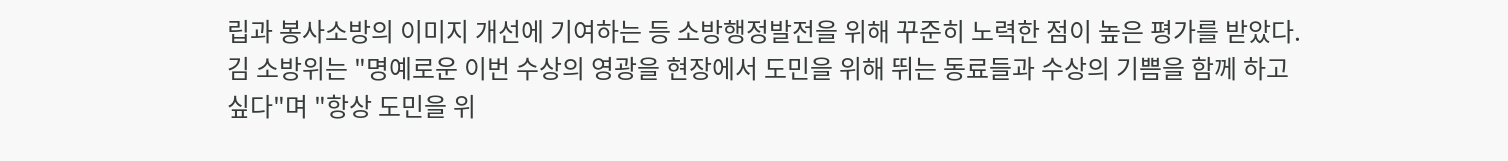립과 봉사소방의 이미지 개선에 기여하는 등 소방행정발전을 위해 꾸준히 노력한 점이 높은 평가를 받았다.
김 소방위는 "명예로운 이번 수상의 영광을 현장에서 도민을 위해 뛰는 동료들과 수상의 기쁨을 함께 하고 싶다"며 "항상 도민을 위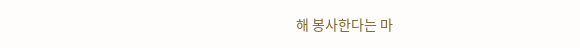해 봉사한다는 마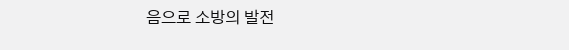음으로 소방의 발전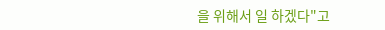을 위해서 일 하겠다"고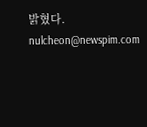밝혔다.
nulcheon@newspim.com